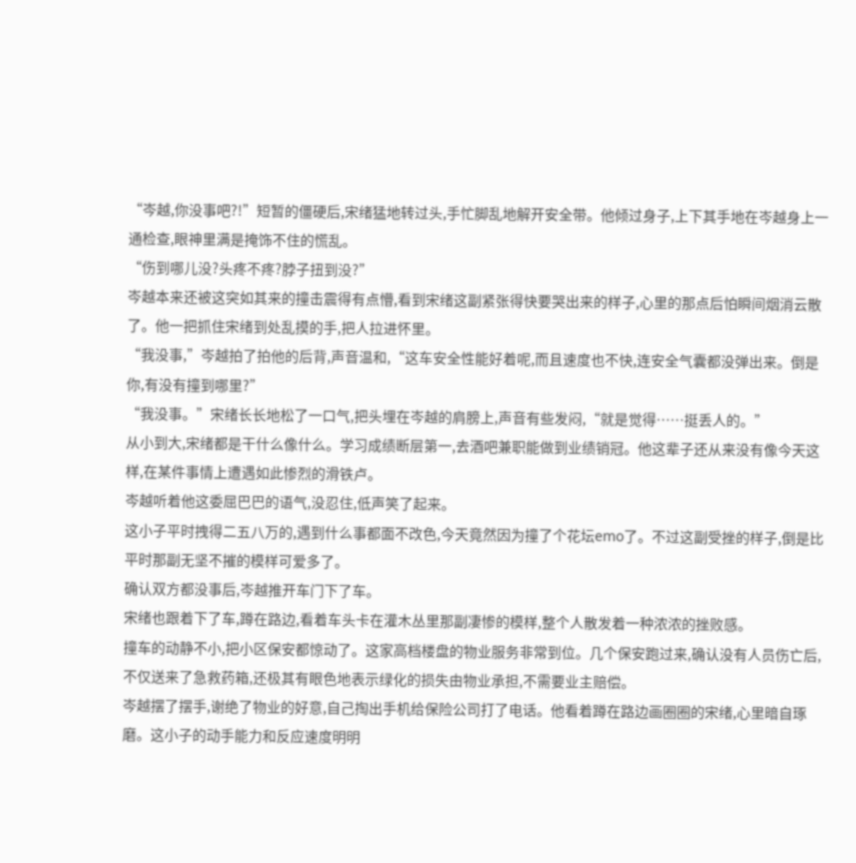“岑越,你没事吧?!”短暂的僵硬后,宋绪猛地转过头,手忙脚乱地解开安全带。他倾过身子,上下其手地在岑越身上一通检查,眼神里满是掩饰不住的慌乱。
“伤到哪儿没?头疼不疼?脖子扭到没?”
岑越本来还被这突如其来的撞击震得有点懵,看到宋绪这副紧张得快要哭出来的样子,心里的那点后怕瞬间烟消云散了。他一把抓住宋绪到处乱摸的手,把人拉进怀里。
“我没事,”岑越拍了拍他的后背,声音温和,“这车安全性能好着呢,而且速度也不快,连安全气囊都没弹出来。倒是你,有没有撞到哪里?”
“我没事。”宋绪长长地松了一口气,把头埋在岑越的肩膀上,声音有些发闷,“就是觉得……挺丢人的。”
从小到大,宋绪都是干什么像什么。学习成绩断层第一,去酒吧兼职能做到业绩销冠。他这辈子还从来没有像今天这样,在某件事情上遭遇如此惨烈的滑铁卢。
岑越听着他这委屈巴巴的语气,没忍住,低声笑了起来。
这小子平时拽得二五八万的,遇到什么事都面不改色,今天竟然因为撞了个花坛emo了。不过这副受挫的样子,倒是比平时那副无坚不摧的模样可爱多了。
确认双方都没事后,岑越推开车门下了车。
宋绪也跟着下了车,蹲在路边,看着车头卡在灌木丛里那副凄惨的模样,整个人散发着一种浓浓的挫败感。
撞车的动静不小,把小区保安都惊动了。这家高档楼盘的物业服务非常到位。几个保安跑过来,确认没有人员伤亡后,不仅送来了急救药箱,还极其有眼色地表示绿化的损失由物业承担,不需要业主赔偿。
岑越摆了摆手,谢绝了物业的好意,自己掏出手机给保险公司打了电话。他看着蹲在路边画圈圈的宋绪,心里暗自琢磨。这小子的动手能力和反应速度明明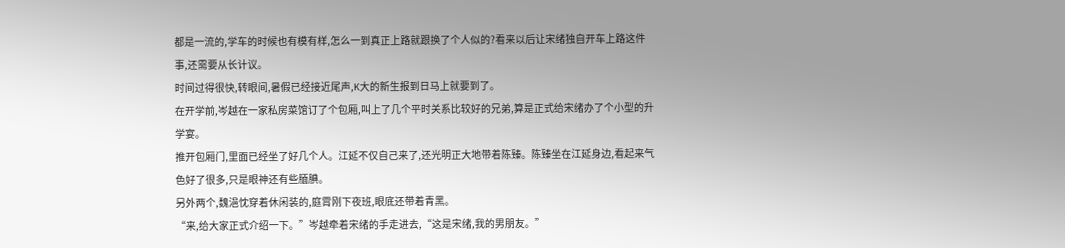都是一流的,学车的时候也有模有样,怎么一到真正上路就跟换了个人似的?看来以后让宋绪独自开车上路这件事,还需要从长计议。
时间过得很快,转眼间,暑假已经接近尾声,K大的新生报到日马上就要到了。
在开学前,岑越在一家私房菜馆订了个包厢,叫上了几个平时关系比较好的兄弟,算是正式给宋绪办了个小型的升学宴。
推开包厢门,里面已经坐了好几个人。江延不仅自己来了,还光明正大地带着陈臻。陈臻坐在江延身边,看起来气色好了很多,只是眼神还有些腼腆。
另外两个,魏浥忱穿着休闲装的,庭霄刚下夜班,眼底还带着青黑。
“来,给大家正式介绍一下。”岑越牵着宋绪的手走进去,“这是宋绪,我的男朋友。”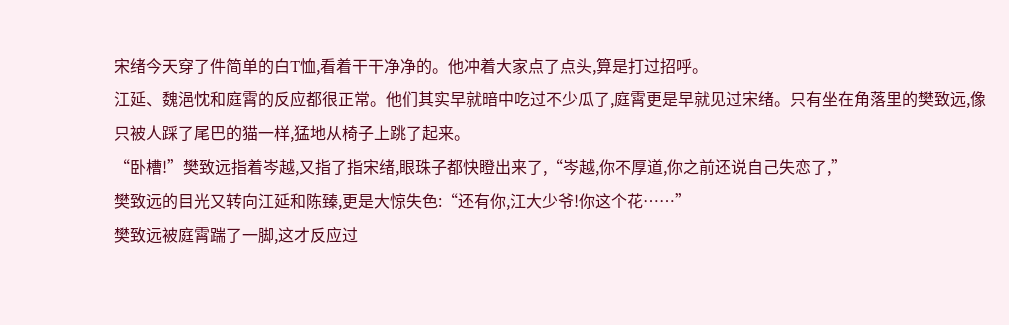宋绪今天穿了件简单的白T恤,看着干干净净的。他冲着大家点了点头,算是打过招呼。
江延、魏浥忱和庭霄的反应都很正常。他们其实早就暗中吃过不少瓜了,庭霄更是早就见过宋绪。只有坐在角落里的樊致远,像只被人踩了尾巴的猫一样,猛地从椅子上跳了起来。
“卧槽!”樊致远指着岑越,又指了指宋绪,眼珠子都快瞪出来了,“岑越,你不厚道,你之前还说自己失恋了,”
樊致远的目光又转向江延和陈臻,更是大惊失色:“还有你,江大少爷!你这个花……”
樊致远被庭霄踹了一脚,这才反应过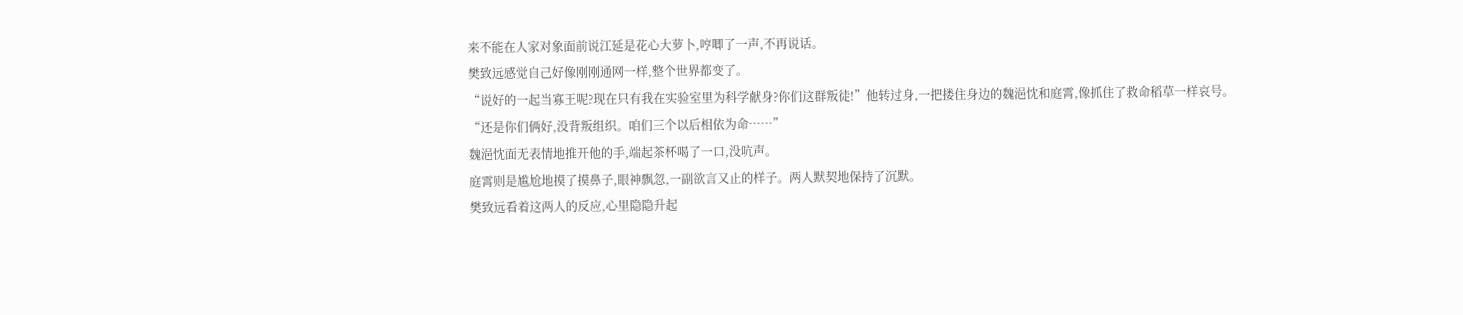来不能在人家对象面前说江延是花心大萝卜,哼唧了一声,不再说话。
樊致远感觉自己好像刚刚通网一样,整个世界都变了。
“说好的一起当寡王呢?现在只有我在实验室里为科学献身?你们这群叛徒!”他转过身,一把搂住身边的魏浥忱和庭霄,像抓住了救命稻草一样哀号。
“还是你们俩好,没背叛组织。咱们三个以后相依为命……”
魏浥忱面无表情地推开他的手,端起茶杯喝了一口,没吭声。
庭霄则是尴尬地摸了摸鼻子,眼神飘忽,一副欲言又止的样子。两人默契地保持了沉默。
樊致远看着这两人的反应,心里隐隐升起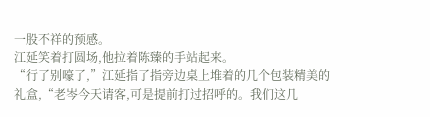一股不祥的预感。
江延笑着打圆场,他拉着陈臻的手站起来。
“行了别嚎了,”江延指了指旁边桌上堆着的几个包装精美的礼盒,“老岑今天请客,可是提前打过招呼的。我们这几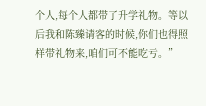个人,每个人都带了升学礼物。等以后我和陈臻请客的时候,你们也得照样带礼物来,咱们可不能吃亏。”